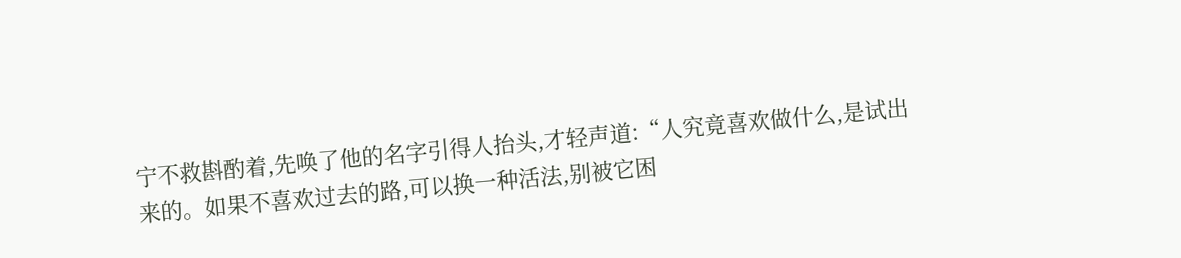宁不救斟酌着,先唤了他的名字引得人抬头,才轻声道:“人究竟喜欢做什么,是试出来的。如果不喜欢过去的路,可以换一种活法,别被它困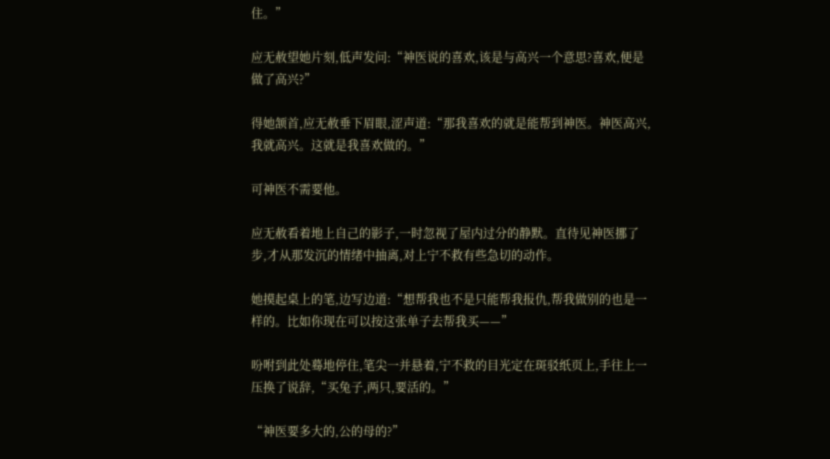住。”

应无赦望她片刻,低声发问:“神医说的喜欢,该是与高兴一个意思?喜欢,便是做了高兴?”

得她颔首,应无赦垂下眉眼,涩声道:“那我喜欢的就是能帮到神医。神医高兴,我就高兴。这就是我喜欢做的。”

可神医不需要他。

应无赦看着地上自己的影子,一时忽视了屋内过分的静默。直待见神医挪了步,才从那发沉的情绪中抽离,对上宁不救有些急切的动作。

她摸起桌上的笔,边写边道:“想帮我也不是只能帮我报仇,帮我做别的也是一样的。比如你现在可以按这张单子去帮我买——”

吩咐到此处蓦地停住,笔尖一并悬着,宁不救的目光定在斑驳纸页上,手往上一压换了说辞,“买兔子,两只,要活的。”

“神医要多大的,公的母的?”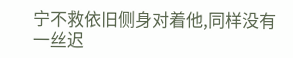宁不救依旧侧身对着他,同样没有一丝迟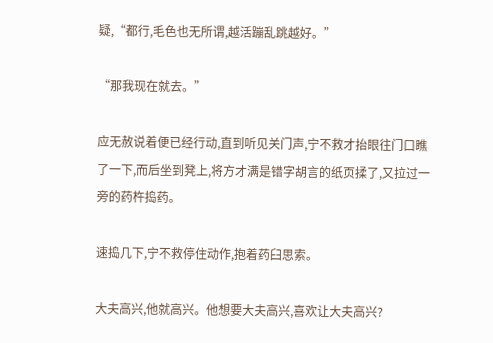疑,“都行,毛色也无所谓,越活蹦乱跳越好。”

“那我现在就去。”

应无赦说着便已经行动,直到听见关门声,宁不救才抬眼往门口瞧了一下,而后坐到凳上,将方才满是错字胡言的纸页揉了,又拉过一旁的药杵捣药。

速捣几下,宁不救停住动作,抱着药臼思索。

大夫高兴,他就高兴。他想要大夫高兴,喜欢让大夫高兴?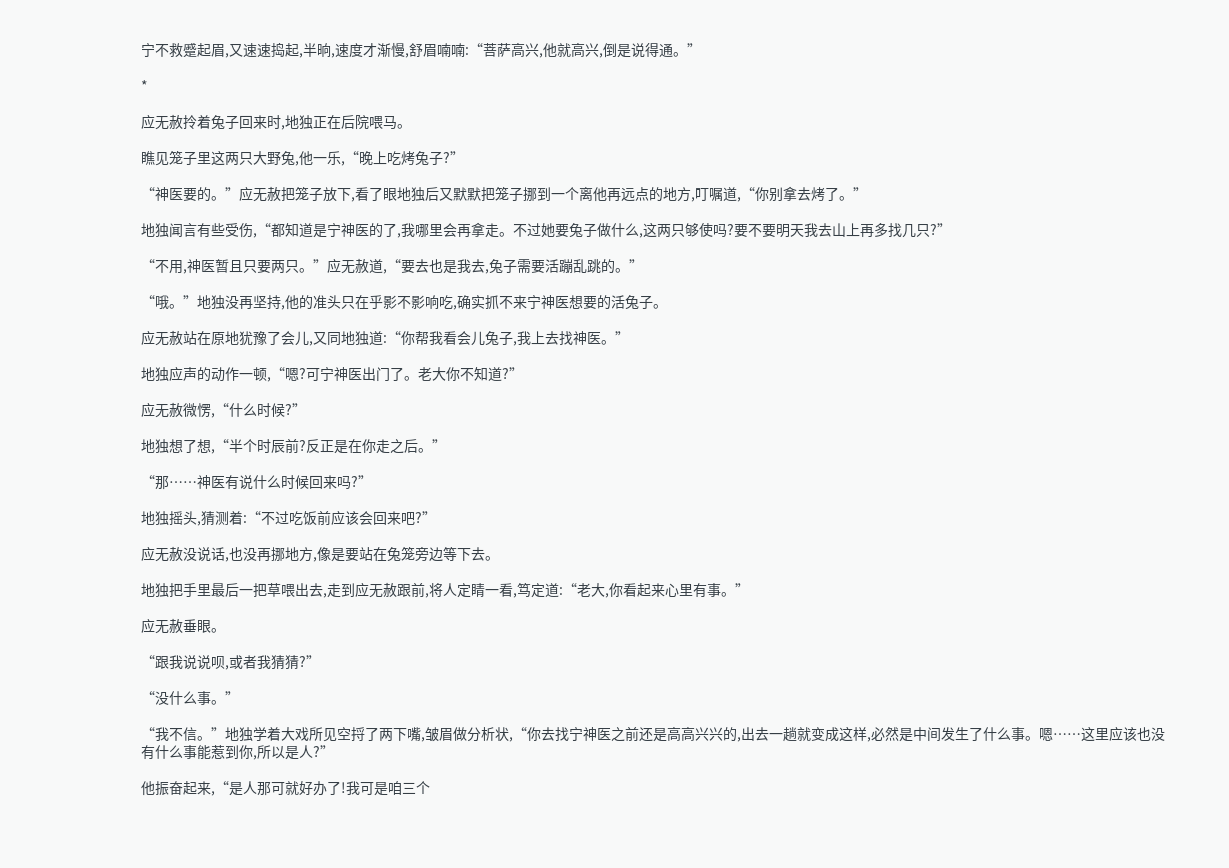宁不救蹙起眉,又速速捣起,半晌,速度才渐慢,舒眉喃喃:“菩萨高兴,他就高兴,倒是说得通。”

*

应无赦拎着兔子回来时,地独正在后院喂马。

瞧见笼子里这两只大野兔,他一乐,“晚上吃烤兔子?”

“神医要的。”应无赦把笼子放下,看了眼地独后又默默把笼子挪到一个离他再远点的地方,叮嘱道,“你别拿去烤了。”

地独闻言有些受伤,“都知道是宁神医的了,我哪里会再拿走。不过她要兔子做什么,这两只够使吗?要不要明天我去山上再多找几只?”

“不用,神医暂且只要两只。”应无赦道,“要去也是我去,兔子需要活蹦乱跳的。”

“哦。”地独没再坚持,他的准头只在乎影不影响吃,确实抓不来宁神医想要的活兔子。

应无赦站在原地犹豫了会儿,又同地独道:“你帮我看会儿兔子,我上去找神医。”

地独应声的动作一顿,“嗯?可宁神医出门了。老大你不知道?”

应无赦微愣,“什么时候?”

地独想了想,“半个时辰前?反正是在你走之后。”

“那……神医有说什么时候回来吗?”

地独摇头,猜测着:“不过吃饭前应该会回来吧?”

应无赦没说话,也没再挪地方,像是要站在兔笼旁边等下去。

地独把手里最后一把草喂出去,走到应无赦跟前,将人定睛一看,笃定道:“老大,你看起来心里有事。”

应无赦垂眼。

“跟我说说呗,或者我猜猜?”

“没什么事。”

“我不信。”地独学着大戏所见空捋了两下嘴,皱眉做分析状,“你去找宁神医之前还是高高兴兴的,出去一趟就变成这样,必然是中间发生了什么事。嗯……这里应该也没有什么事能惹到你,所以是人?”

他振奋起来,“是人那可就好办了!我可是咱三个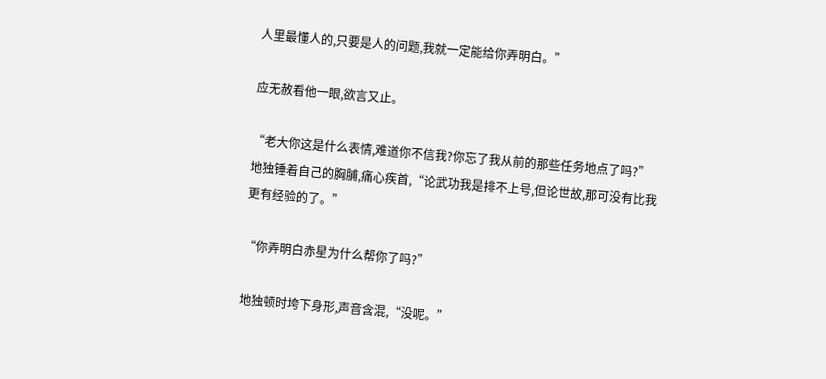人里最懂人的,只要是人的问题,我就一定能给你弄明白。”

应无赦看他一眼,欲言又止。

“老大你这是什么表情,难道你不信我?你忘了我从前的那些任务地点了吗?”地独锤着自己的胸脯,痛心疾首,“论武功我是排不上号,但论世故,那可没有比我更有经验的了。”

“你弄明白赤星为什么帮你了吗?”

地独顿时垮下身形,声音含混,“没呢。”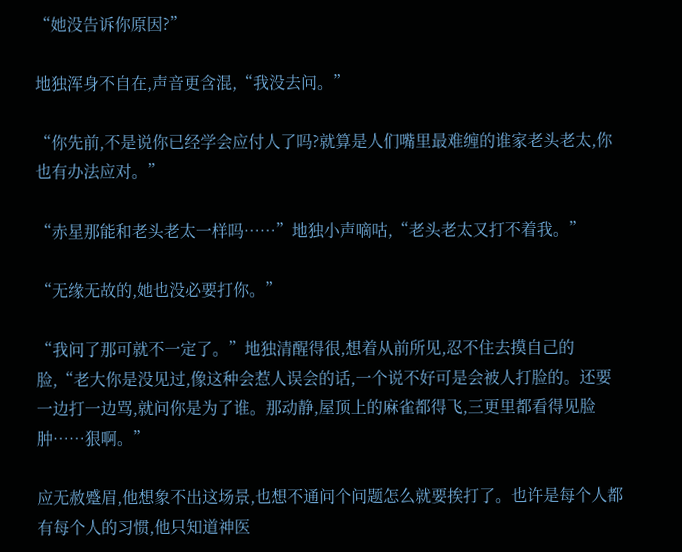“她没告诉你原因?”

地独浑身不自在,声音更含混,“我没去问。”

“你先前,不是说你已经学会应付人了吗?就算是人们嘴里最难缠的谁家老头老太,你也有办法应对。”

“赤星那能和老头老太一样吗……”地独小声嘀咕,“老头老太又打不着我。”

“无缘无故的,她也没必要打你。”

“我问了那可就不一定了。”地独清醒得很,想着从前所见,忍不住去摸自己的脸,“老大你是没见过,像这种会惹人误会的话,一个说不好可是会被人打脸的。还要一边打一边骂,就问你是为了谁。那动静,屋顶上的麻雀都得飞,三更里都看得见脸肿……狠啊。”

应无赦蹙眉,他想象不出这场景,也想不通问个问题怎么就要挨打了。也许是每个人都有每个人的习惯,他只知道神医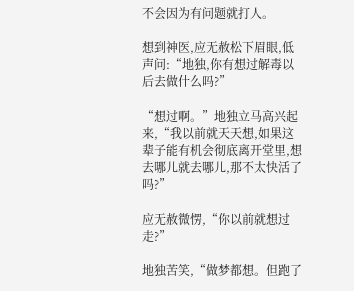不会因为有问题就打人。

想到神医,应无赦松下眉眼,低声问:“地独,你有想过解毒以后去做什么吗?”

“想过啊。”地独立马高兴起来,“我以前就天天想,如果这辈子能有机会彻底离开堂里,想去哪儿就去哪儿,那不太快活了吗?”

应无赦微愣,“你以前就想过走?”

地独苦笑,“做梦都想。但跑了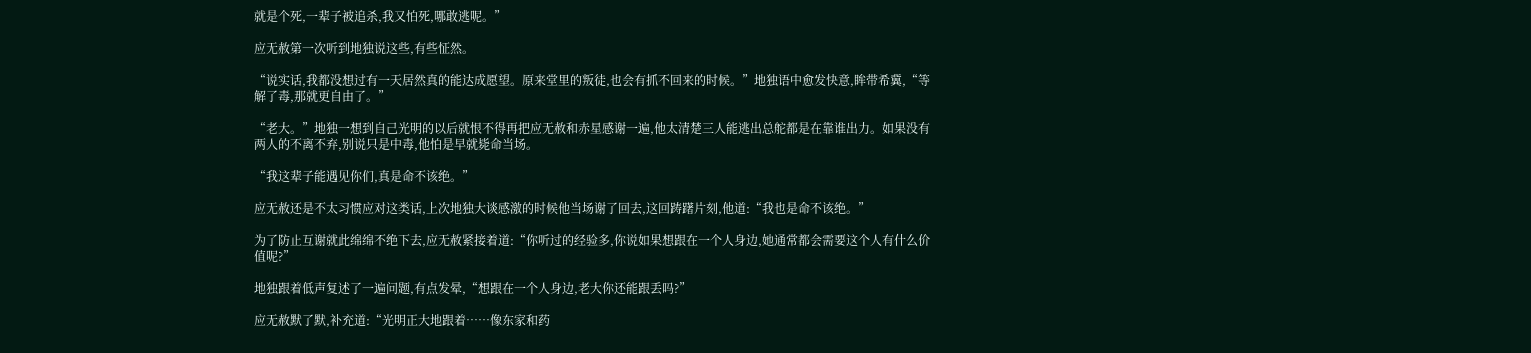就是个死,一辈子被追杀,我又怕死,哪敢逃呢。”

应无赦第一次听到地独说这些,有些怔然。

“说实话,我都没想过有一天居然真的能达成愿望。原来堂里的叛徒,也会有抓不回来的时候。”地独语中愈发快意,眸带希冀,“等解了毒,那就更自由了。”

“老大。”地独一想到自己光明的以后就恨不得再把应无赦和赤星感谢一遍,他太清楚三人能逃出总舵都是在靠谁出力。如果没有两人的不离不弃,别说只是中毒,他怕是早就毙命当场。

“我这辈子能遇见你们,真是命不该绝。”

应无赦还是不太习惯应对这类话,上次地独大谈感激的时候他当场谢了回去,这回踌躇片刻,他道:“我也是命不该绝。”

为了防止互谢就此绵绵不绝下去,应无赦紧接着道:“你听过的经验多,你说如果想跟在一个人身边,她通常都会需要这个人有什么价值呢?”

地独跟着低声复述了一遍问题,有点发晕,“想跟在一个人身边,老大你还能跟丢吗?”

应无赦默了默,补充道:“光明正大地跟着……像东家和药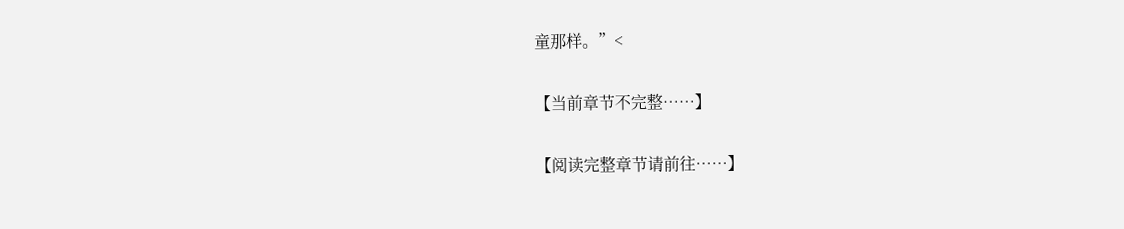童那样。”<

【当前章节不完整……】

【阅读完整章节请前往……】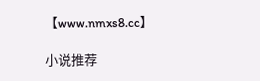【www.nmxs8.cc】

小说推荐